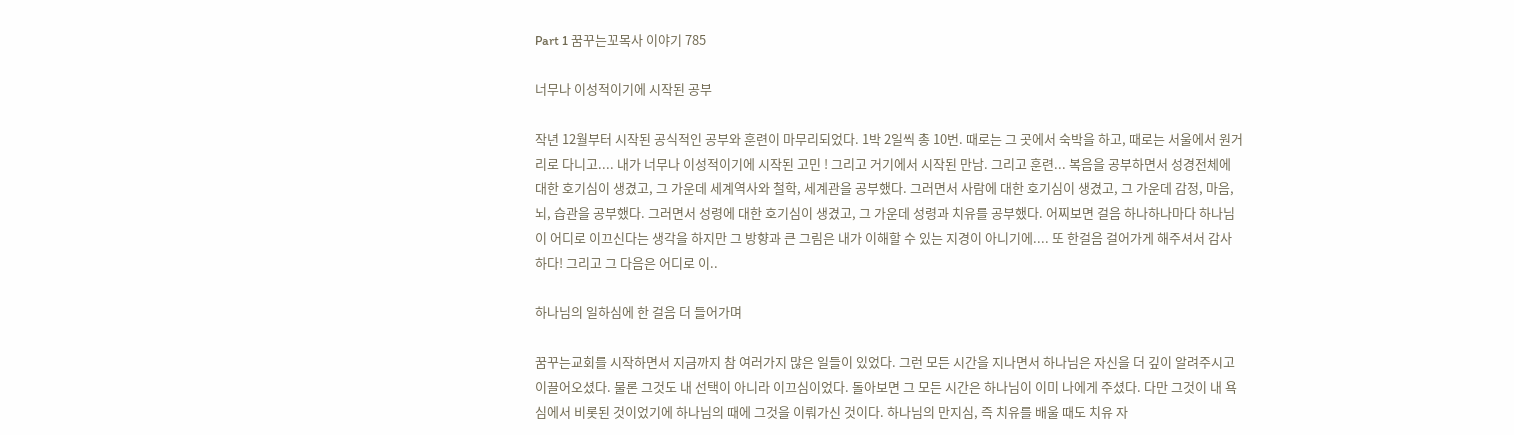Part 1 꿈꾸는꼬목사 이야기 785

너무나 이성적이기에 시작된 공부

작년 12월부터 시작된 공식적인 공부와 훈련이 마무리되었다. 1박 2일씩 총 10번. 때로는 그 곳에서 숙박을 하고, 때로는 서울에서 원거리로 다니고.... 내가 너무나 이성적이기에 시작된 고민 ! 그리고 거기에서 시작된 만남. 그리고 훈련... 복음을 공부하면서 성경전체에 대한 호기심이 생겼고, 그 가운데 세계역사와 철학, 세계관을 공부했다. 그러면서 사람에 대한 호기심이 생겼고, 그 가운데 감정, 마음, 뇌, 습관을 공부했다. 그러면서 성령에 대한 호기심이 생겼고, 그 가운데 성령과 치유를 공부했다. 어찌보면 걸음 하나하나마다 하나님이 어디로 이끄신다는 생각을 하지만 그 방향과 큰 그림은 내가 이해할 수 있는 지경이 아니기에.... 또 한걸음 걸어가게 해주셔서 감사하다! 그리고 그 다음은 어디로 이..

하나님의 일하심에 한 걸음 더 들어가며

꿈꾸는교회를 시작하면서 지금까지 참 여러가지 많은 일들이 있었다. 그런 모든 시간을 지나면서 하나님은 자신을 더 깊이 알려주시고 이끌어오셨다. 물론 그것도 내 선택이 아니라 이끄심이었다. 돌아보면 그 모든 시간은 하나님이 이미 나에게 주셨다. 다만 그것이 내 욕심에서 비롯된 것이었기에 하나님의 때에 그것을 이뤄가신 것이다. 하나님의 만지심, 즉 치유를 배울 때도 치유 자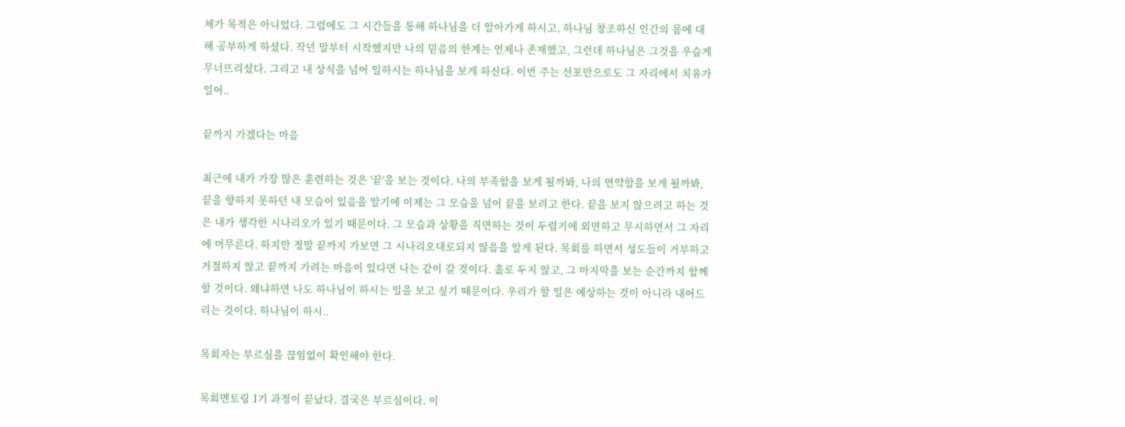체가 목적은 아니었다. 그럼에도 그 시간들을 통해 하나님을 더 알아가게 하시고, 하나님 창조하신 인간의 몸에 대해 공부하게 하셨다. 작년 말부터 시작했지만 나의 믿음의 한계는 언제나 존재했고, 그런데 하나님은 그것을 우습게 무너뜨리셨다. 그리고 내 상식을 넘어 일하시는 하나님을 보게 하신다. 이번 주는 선포만으로도 그 자리에서 치유가 일어..

끝까지 가겠다는 마음

최근에 내가 가장 많은 훈련하는 것은 '끝'을 보는 것이다. 나의 부족함을 보게 될까봐, 나의 연약함을 보게 될까봐, 끝을 향하지 못하던 내 모습이 있음을 알기에 이제는 그 모습을 넘어 끝을 보려고 한다. 끝을 보지 않으려고 하는 것은 내가 생각한 시나리오가 있기 때문이다. 그 모습과 상황을 직면하는 것이 두렵기에 외면하고 무시하면서 그 자리에 머무른다. 하지만 정말 끝까지 가보면 그 시나리오대로되지 않음을 알게 된다. 목회를 하면서 성도들이 거부하고 거절하지 않고 끝까지 가려는 마음이 있다면 나는 같이 갈 것이다. 홀로 두지 않고, 그 마지막을 보는 순간까지 함께 할 것이다. 왜냐하면 나도 하나님이 하시는 일을 보고 싶기 때문이다. 우리가 할 일은 예상하는 것이 아니라 내어드리는 것이다. 하나님이 하시..

목회자는 부르심을 끊임없이 확인해야 한다.

목회멘토링 1기 과정이 끝났다. 결국은 부르심이다. 이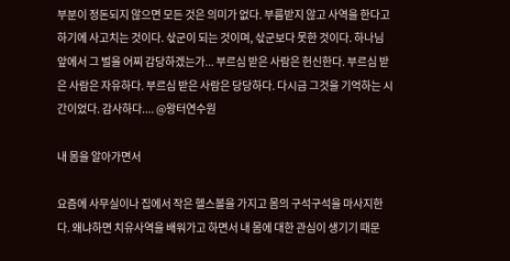부분이 정돈되지 않으면 모든 것은 의미가 없다. 부름받지 않고 사역을 한다고 하기에 사고치는 것이다. 삯군이 되는 것이며, 삯군보다 못한 것이다. 하나님 앞에서 그 벌을 어찌 감당하겠는가... 부르심 받은 사람은 헌신한다. 부르심 받은 사람은 자유하다. 부르심 받은 사람은 당당하다. 다시금 그것을 기억하는 시간이었다. 감사하다.... @왕터연수원

내 몸을 알아가면서

요즘에 사무실이나 집에서 작은 헬스볼을 가지고 몸의 구석구석을 마사지한다. 왜냐하면 치유사역을 배워가고 하면서 내 몸에 대한 관심이 생기기 때문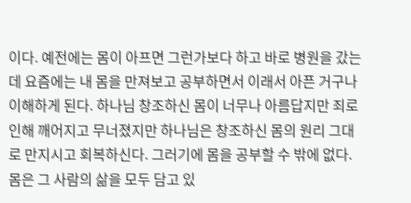이다. 예전에는 몸이 아프면 그런가보다 하고 바로 병원을 갔는데 요즘에는 내 몸을 만져보고 공부하면서 이래서 아픈 거구나 이해하게 된다. 하나님 창조하신 몸이 너무나 아름답지만 죄로 인해 깨어지고 무너졌지만 하나님은 창조하신 몸의 원리 그대로 만지시고 회복하신다. 그러기에 몸을 공부할 수 밖에 없다. 몸은 그 사람의 삶을 모두 담고 있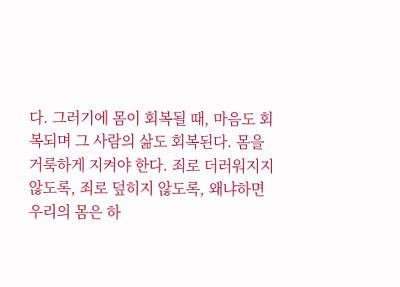다. 그러기에 몸이 회복될 때, 마음도 회복되며 그 사람의 삶도 회복된다. 몸을 거룩하게 지켜야 한다. 죄로 더러워지지 않도록, 죄로 덮히지 않도록, 왜냐하면 우리의 몸은 하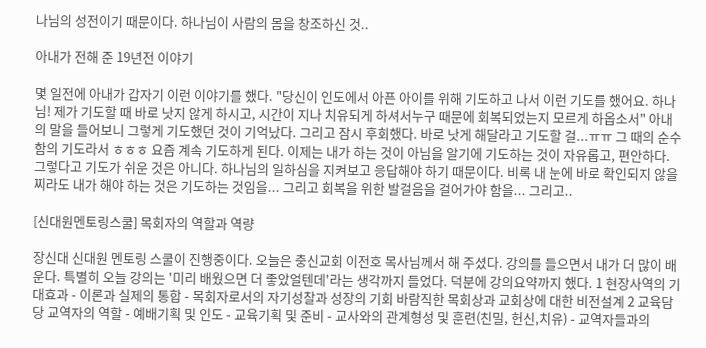나님의 성전이기 때문이다. 하나님이 사람의 몸을 창조하신 것..

아내가 전해 준 19년전 이야기

몇 일전에 아내가 갑자기 이런 이야기를 했다. "당신이 인도에서 아픈 아이를 위해 기도하고 나서 이런 기도를 했어요. 하나님! 제가 기도할 때 바로 낫지 않게 하시고, 시간이 지나 치유되게 하셔서누구 때문에 회복되었는지 모르게 하옵소서" 아내의 말을 들어보니 그렇게 기도했던 것이 기억났다. 그리고 잠시 후회했다. 바로 낫게 해달라고 기도할 걸...ㅠㅠ 그 때의 순수함의 기도라서 ㅎㅎㅎ 요즘 계속 기도하게 된다. 이제는 내가 하는 것이 아님을 알기에 기도하는 것이 자유롭고, 편안하다. 그렇다고 기도가 쉬운 것은 아니다. 하나님의 일하심을 지켜보고 응답해야 하기 때문이다. 비록 내 눈에 바로 확인되지 않을찌라도 내가 해야 하는 것은 기도하는 것임을... 그리고 회복을 위한 발걸음을 걸어가야 함을... 그리고..

[신대원멘토링스쿨] 목회자의 역할과 역량

장신대 신대원 멘토링 스쿨이 진행중이다. 오늘은 충신교회 이전호 목사님께서 해 주셨다. 강의를 들으면서 내가 더 많이 배운다. 특별히 오늘 강의는 '미리 배웠으면 더 좋았얼텐데'라는 생각까지 들었다. 덕분에 강의요약까지 했다. 1 현장사역의 기대효과 - 이론과 실제의 통합 - 목회자로서의 자기성찰과 성장의 기회 바람직한 목회상과 교회상에 대한 비전설계 2 교육담당 교역자의 역할 - 예배기획 및 인도 - 교육기획 및 준비 - 교사와의 관계형성 및 훈련(친밀, 헌신,치유) - 교역자들과의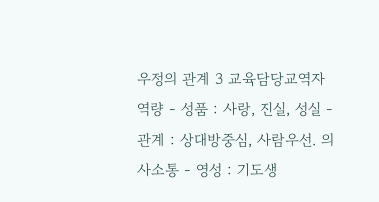우정의 관계 3 교육담당교역자 역량 - 성품 : 사랑, 진실, 성실 - 관계 : 상대방중심, 사람우선. 의사소통 - 영성 : 기도생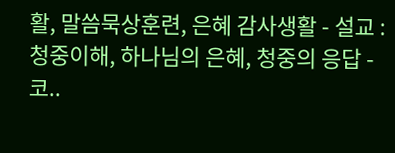활, 말씀묵상훈련, 은혜 감사생활 - 설교 : 청중이해, 하나님의 은혜, 청중의 응답 - 코..